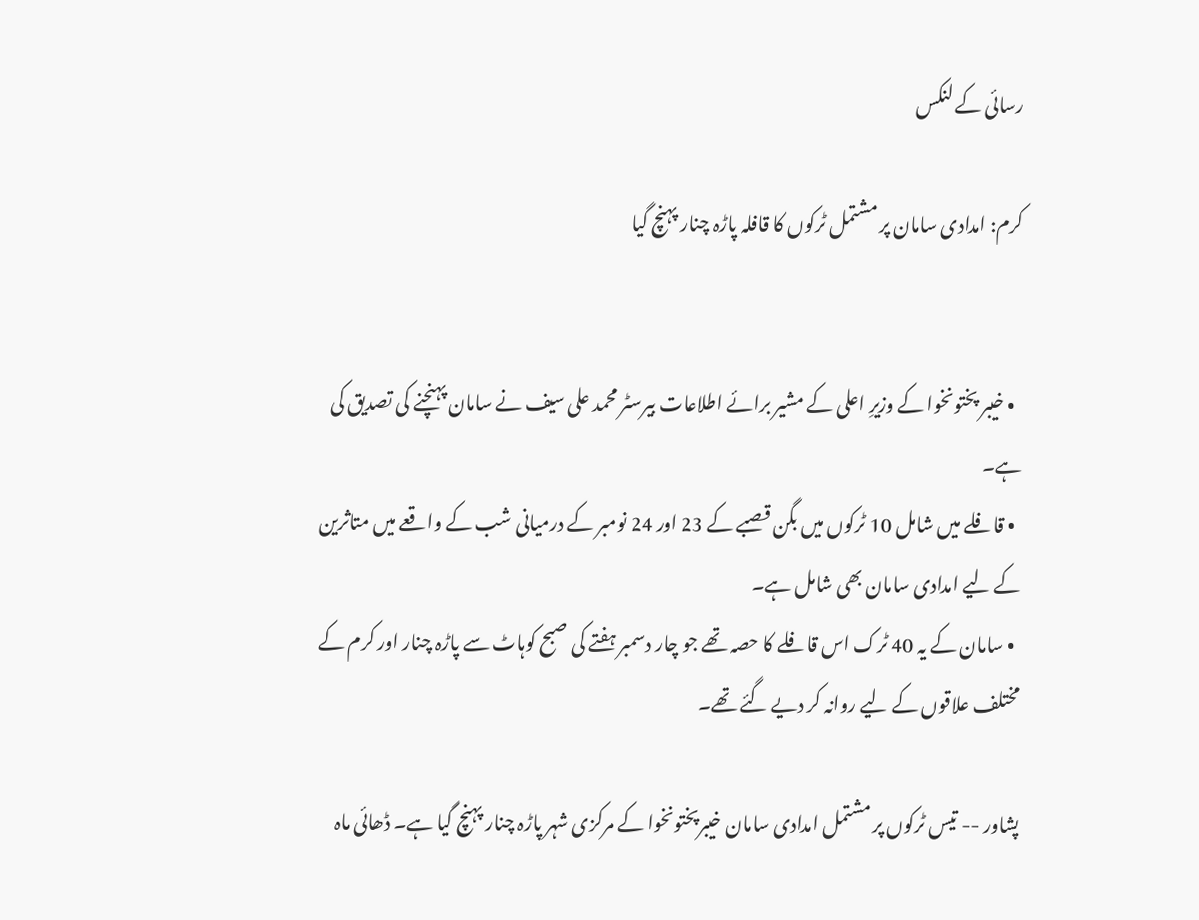رسائی کے لنکس

کرم: امدادی سامان پر مشتمل ٹرکوں کا قافلہ پاڑہ چنار پہنچ گیا


  • خیبر پختونخوا کے وزیرِ اعلی کے مشیر برائے اطلاعات بیرسٹر محمد علی سیف نے سامان پہنچنے کی تصدیق کی ہے۔
  • قافلے میں شامل 10 ٹرکوں میں بگن قصبے کے 23 اور 24 نومبر کے درمیانی شب کے واقعے میں متاثرین کے لیے امدادی سامان بھی شامل ہے۔
  • سامان کے یہ 40 ٹرک اس قافلے کا حصہ تھے جو چار دسمبر ہفتے کی صبح کوہاٹ سے پاڑہ چنار اور کرم کے مختلف علاقوں کے لیے روانہ کر دیے گئے تھے۔

پشاور -- تیس ٹرکوں پر مشتمل امدادی سامان خیبرپختونخوا کے مرکزی شہر پاڑہ چنار پہنچ گیا ہے۔ ڈھائی ماہ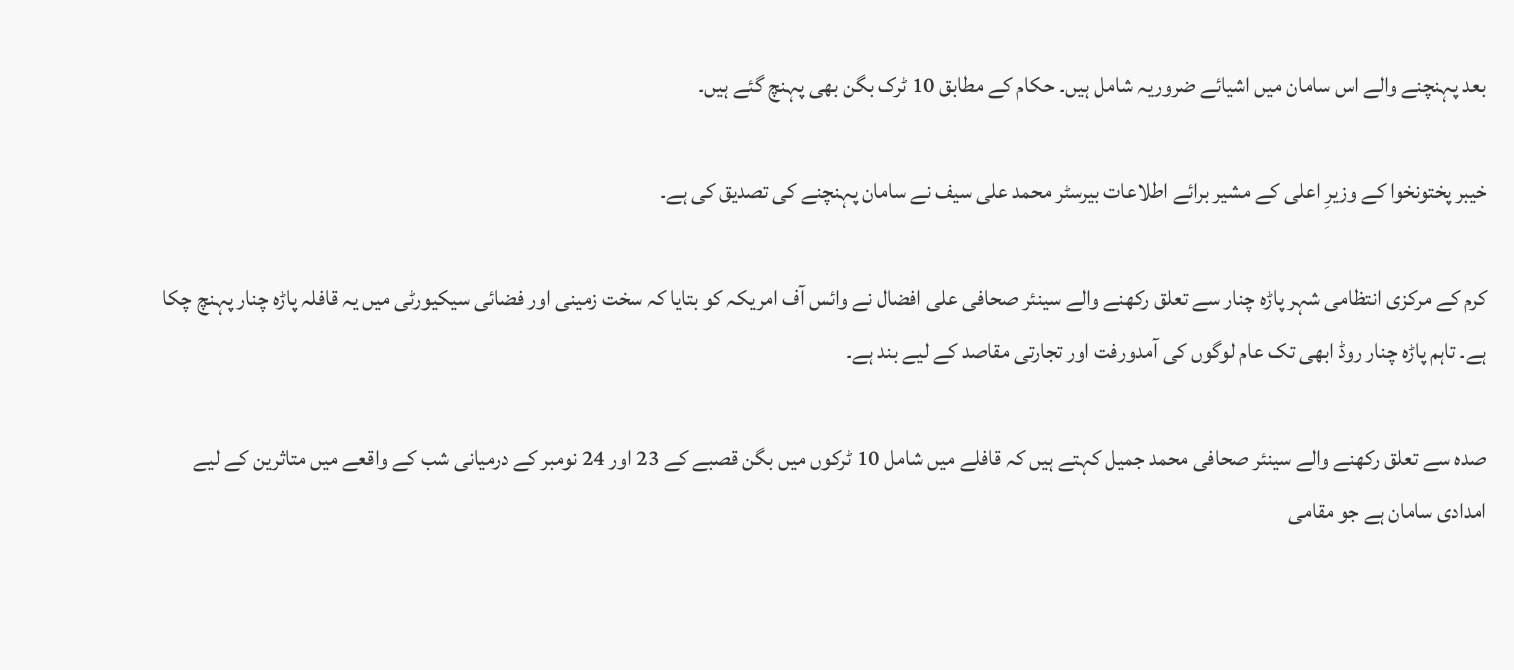بعد پہنچنے والے اس سامان میں اشیائے ضروریہ شامل ہیں۔ حکام کے مطابق 10 ٹرک بگن بھی پہنچ گئے ہیں۔

خیبر پختونخوا کے وزیرِ اعلی کے مشیر برائے اطلاعات بیرسٹر محمد علی سیف نے سامان پہنچنے کی تصدیق کی ہے۔

کرم کے مرکزی انتظامی شہر پاڑہ چنار سے تعلق رکھنے والے سینئر صحافی علی افضال نے وائس آف امریکہ کو بتایا کہ سخت زمینی اور فضائی سیکیورٹی میں یہ قافلہ پاڑہ چنار پہنچ چکا ہے۔ تاہم پاڑہ چنار روڈ ابھی تک عام لوگوں کی آمدورفت اور تجارتی مقاصد کے لیے بند ہے۔

صدہ سے تعلق رکھنے والے سینئر صحافی محمد جمیل کہتے ہیں کہ قافلے میں شامل 10 ٹرکوں میں بگن قصبے کے 23 اور 24 نومبر کے درمیانی شب کے واقعے میں متاثرین کے لیے امدادی سامان ہے جو مقامی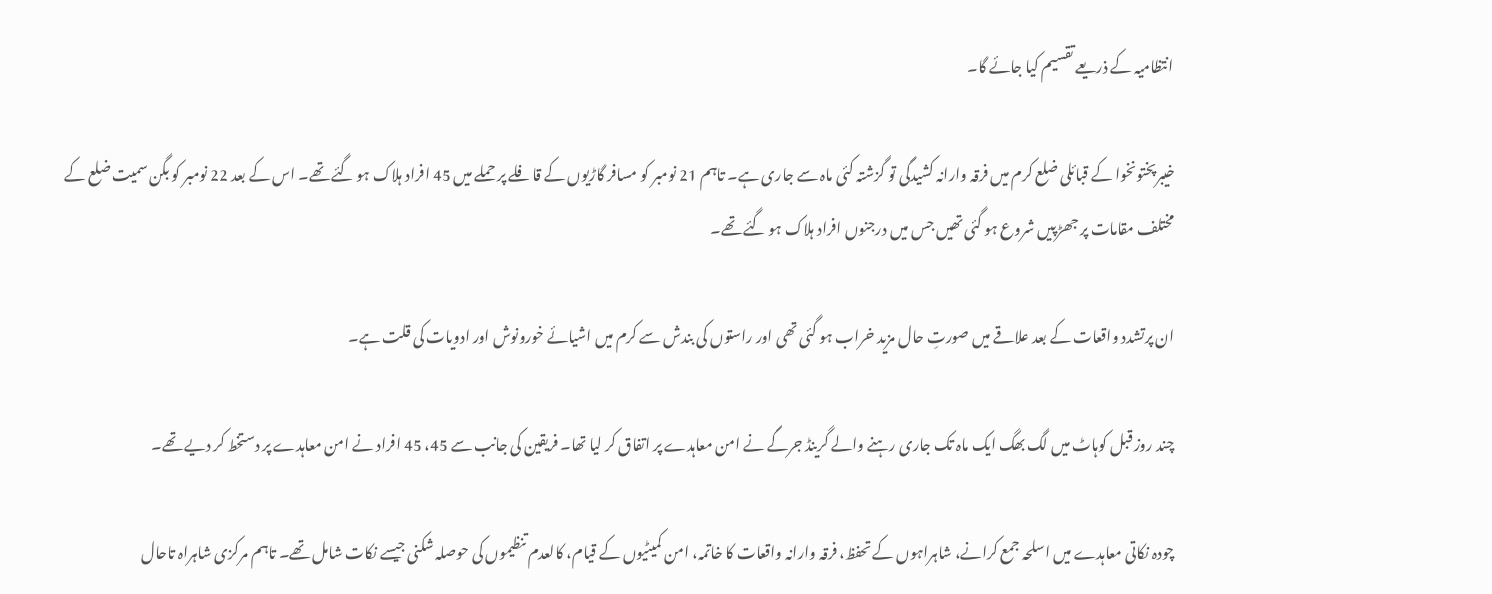انتظامیہ کے ذریعے تقسیم کیا جائے گا۔

خیبرپختونخوا کے قبائلی ضلع کرم میں فرقہ وارانہ کشیدگی تو گزشتہ کئی ماہ سے جاری ہے۔ تاہم 21 نومبر کو مسافر گاڑیوں کے قافلے پر حملے میں 45 افراد ہلاک ہو گئے تھے۔ اس کے بعد 22 نومبر کو بگن سمیت ضلع کے مختلف مقامات پر جھڑپیں شروع ہو گئی تھیں جس میں درجنوں افراد ہلاک ہو گئے تھے۔

ان پرتشدد واقعات کے بعد علاقے میں صورتِ حال مزید خراب ہو گئی تھی اور راستوں کی بندش سے کرم میں اشیائے خورونوش اور ادویات کی قلت ہے۔

چند روز قبل کوہاٹ میں لگ بھگ ایک ماہ تک جاری رہنے والے گرینڈ جرگے نے امن معاہدے پر اتفاق کر لیا تھا۔ فریقین کی جانب سے 45، 45 افراد نے امن معاہدے پر دستخط کر دیے تھے۔

چودہ نکاتی معاہدے میں اسلحہ جمع کرانے، شاہراہوں کے تحفظ، فرقہ وارانہ واقعات کا خاتمہ، امن کمیٹیوں کے قیام، کالعدم تنظیموں کی حوصلہ شکنی جیسے نکات شامل تھے۔ تاہم مرکزی شاہراہ تاحال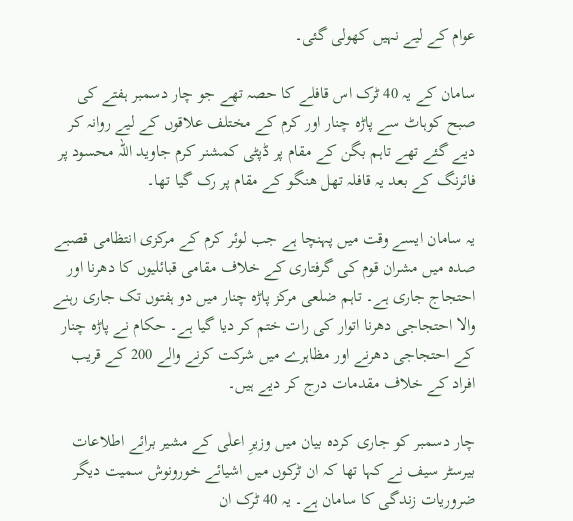عوام کے لیے نہیں کھولی گئی۔

سامان کے یہ 40 ٹرک اس قافلے کا حصہ تھے جو چار دسمبر ہفتے کی صبح کوہاٹ سے پاڑہ چنار اور کرم کے مختلف علاقوں کے لیے روانہ کر دیے گئے تھے تاہم بگن کے مقام پر ڈپٹی کمشنر کرم جاوید اللہ محسود پر فائرنگ کے بعد یہ قافلہ تھل ھنگو کے مقام پر رک گیا تھا۔

یہ سامان ایسے وقت میں پہنچا ہے جب لوئر کرم کے مرکزی انتظامی قصبے صدہ میں مشران قوم کی گرفتاری کے خلاف مقامی قبائلیوں کا دھرنا اور احتجاج جاری ہے۔ تاہم ضلعی مرکز پاڑہ چنار میں دو ہفتوں تک جاری رہنے والا احتجاجی دھرنا اتوار کی رات ختم کر دیا گیا ہے۔ حکام نے پاڑہ چنار کے احتجاجی دھرنے اور مظاہرے میں شرکت کرنے والے 200 کے قریب افراد کے خلاف مقدمات درج کر دیے ہیں۔

چار دسمبر کو جاری کردہ بیان میں وزیرِ اعلٰی کے مشیر برائے اطلاعات بیرسٹر سیف نے کہا تھا کہ ان ٹرکوں میں اشیائے خورونوش سمیت دیگر ضروریات زندگی کا سامان ہے۔ یہ 40 ٹرک ان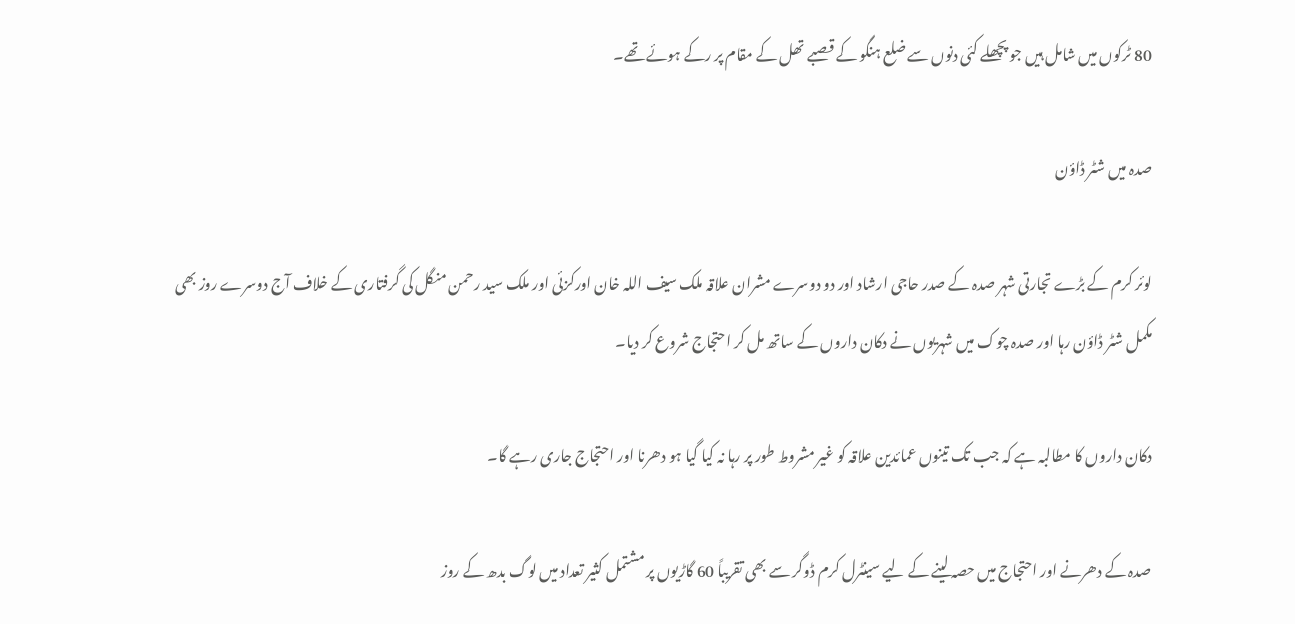80 ٹرکوں میں شامل ہیں جو پچھلے کئی دنوں سے ضلع ہنگو کے قصبے تھل کے مقام پر رکے ہوئے تھے۔

صدہ میں شٹر ڈاؤن

لوئر کرم کے بڑے تجارتی شہر صدہ کے صدر حاجی ارشاد اور دو دوسرے مشران علاقہ ملک سیف اللہ خان اورکزئی اور ملک سید رحمن منگل کی گرفتاری کے خلاف آج دوسرے روز بھی مکمل شٹر ڈاؤن رہا اور صدہ چوک میں شہریوں نے دکان داروں کے ساتھ مل کر احتجاج شروع کر دیا۔

دکان داروں کا مطالبہ ہے کہ جب تک تینوں عمائدین علاقہ کو غیر مشروط طور پر رہا نہ کیا گیا ہو دھرنا اور احتجاج جاری رہے گا۔

صدہ کے دھرنے اور احتجاج میں حصہ لینے کے لیے سینٹرل کرم ڈوگر سے بھی تقریباً 60 گاڑیوں پر مشتمل کثیر تعداد میں لوگ بدھ کے روز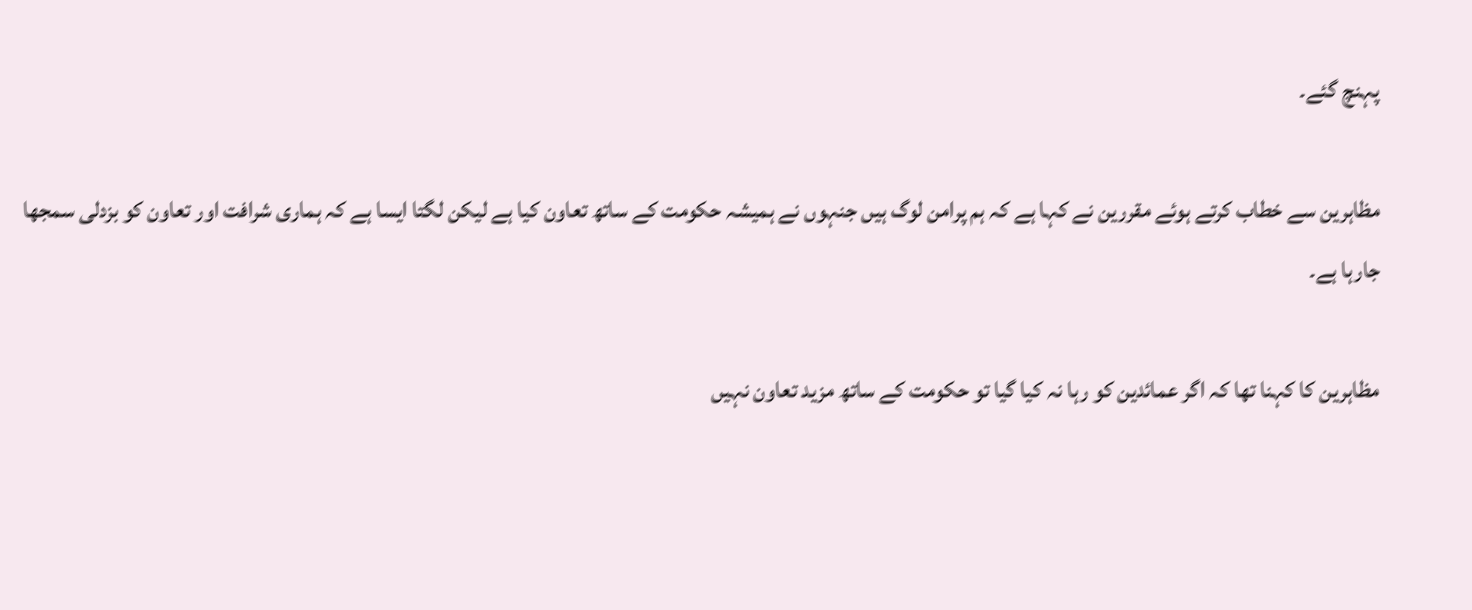پہنچ گئے۔

مظاہرین سے خطاب کرتے ہوئے مقررین نے کہا ہے کہ ہم پرامن لوگ ہیں جنہوں نے ہمیشہ حکومت کے ساتھ تعاون کیا ہے لیکن لگتا ایسا ہے کہ ہماری شرافت اور تعاون کو بزدلی سمجھا جارہا ہے۔

مظاہرین کا کہنا تھا کہ اگر عمائدین کو رہا نہ کیا گیا تو حکومت کے ساتھ مزید تعاون نہیں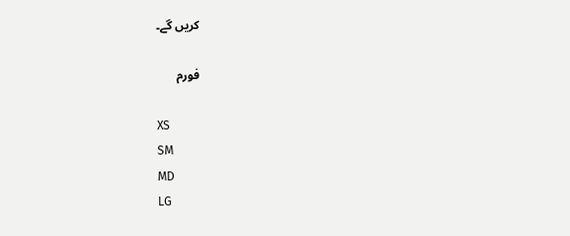کریں گے۔

فورم

XS
SM
MD
LG